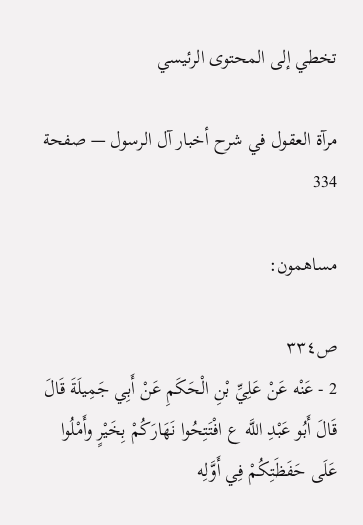تخطي إلى المحتوى الرئيسي

مرآة العقول في شرح أخبار آل الرسول — صفحة 334

مساهمون:

ص٣٣٤
2 - عَنْه عَنْ عَلِيِّ بْنِ الْحَكَمِ عَنْ أَبِي جَمِيلَةَ قَالَ قَالَ أَبُو عَبْدِ اللَّه ع افْتَتِحُوا نَهَارَكُمْ بِخَيْرٍ وأَمْلُوا عَلَى حَفَظَتِكُمْ فِي أَوَّلِه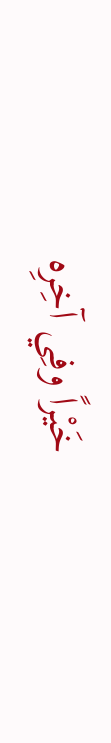خَيْراً وفِي آخِرِه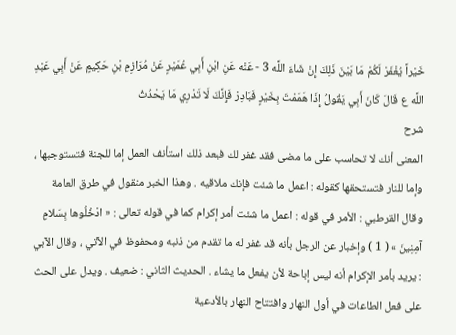خَيْراً يُغْفَرْ لَكُمْ مَا بَيْنَ ذَلِكَ إِنْ شَاءَ اللَّه 3 - عَنْه عَنِ ابْنِ أَبِي عُمَيْرٍ عَنْ مُرَازِمِ بْنِ حَكِيمٍ عَنْ أَبِي عَبْدِ اللَّه ع قَالَ كَانَ أَبِي يَقُولُ إِذَا هَمَمْتَ بِخَيْرٍ فَبَادِرْ فَإِنَّكَ لَا تَدْرِي مَا يَحْدُثُ
شرح
المعنى أنك لا تحاسب على ما مضى فقد غفر لك فبعد ذلك استأنف العمل إما للجنة فتستوجبها ، وإما للنار فتستحقها كقوله : اعمل ما شئت فإنك ملاقيه . وهذا الخبر منقول في طرق العامة وقال القرطبي : الأمر في قوله : اعمل ما شئت أمر إكرام كما في قوله تعالى : « ادْخُلُوها بِسَلامٍ آمِنِينَ » ( 1 ) وإخبار عن الرجل بأنه قد غفر له ما تقدم من ذنبه ومحفوظ في الآتي ، وقال الآبي : يريد بأمر الإكرام أنه ليس إباحة لأن يفعل ما يشاء . الحديث الثاني : ضعيف . ويدل على الحث على فعل الطاعات في أول النهار وافتتاح النهار بالأدعية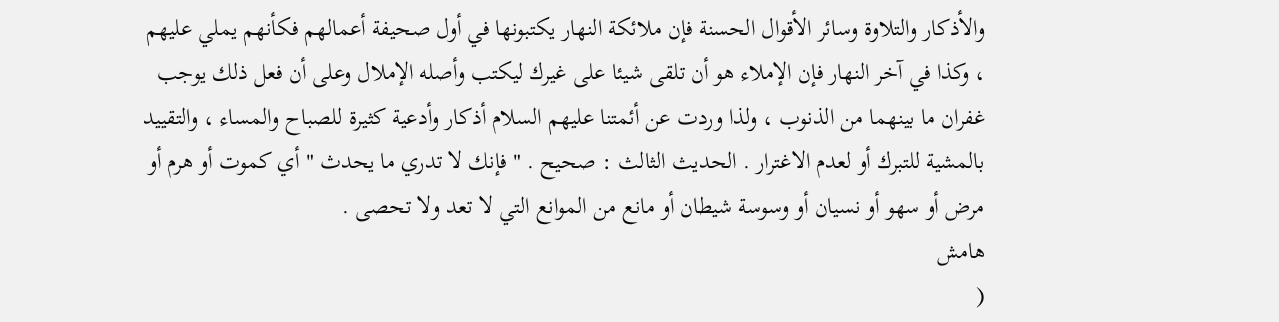والأذكار والتلاوة وسائر الأقوال الحسنة فإن ملائكة النهار يكتبونها في أول صحيفة أعمالهم فكأنهم يملي عليهم ، وكذا في آخر النهار فإن الإملاء هو أن تلقى شيئا على غيرك ليكتب وأصله الإملال وعلى أن فعل ذلك يوجب غفران ما بينهما من الذنوب ، ولذا وردت عن أئمتنا عليهم السلام أذكار وأدعية كثيرة للصباح والمساء ، والتقييد بالمشية للتبرك أو لعدم الاغترار . الحديث الثالث : صحيح . " فإنك لا تدري ما يحدث " أي كموت أو هرم أو مرض أو سهو أو نسيان أو وسوسة شيطان أو مانع من الموانع التي لا تعد ولا تحصى .
هامش
(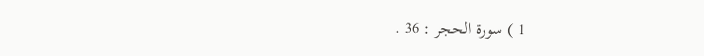1 ) سورة الحجر : 36 .